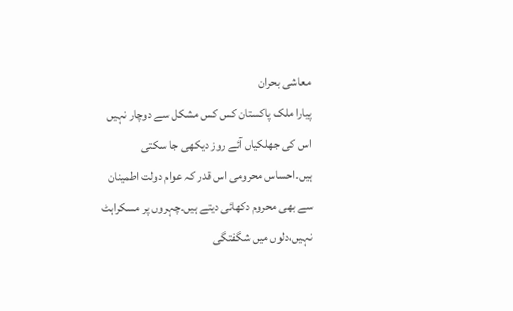معاشی بحران
پیارا ملک پاکستان کس کس مشکل سے دوچار نہیں اس کی جھلکیاں آئے روز دیکھی جا سکتی ہیں۔احساس محرومی اس قدر کہ عوام دولت اطمینان سے بھی محروم دکھائی دیتے ہیں۔چہروں پر مسکراہٹ نہیں،دلوں میں شگفتگی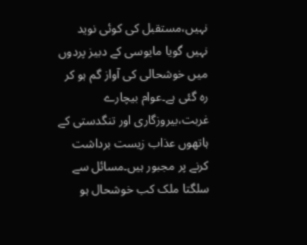نہیں،مستقبل کی کوئی نوید نہیں گویا مایوسی کے دبیز پردوں میں خوشحالی کی آواز گم ہو کر رہ گئی ہے۔عوام بیچارے غربت،بیروزگاری اور تنگدستی کے ہاتھوں عذاب زیست برداشت کرنے پر مجبور ہیں۔مسائل سے سلگتا ملک کب خوشحال ہو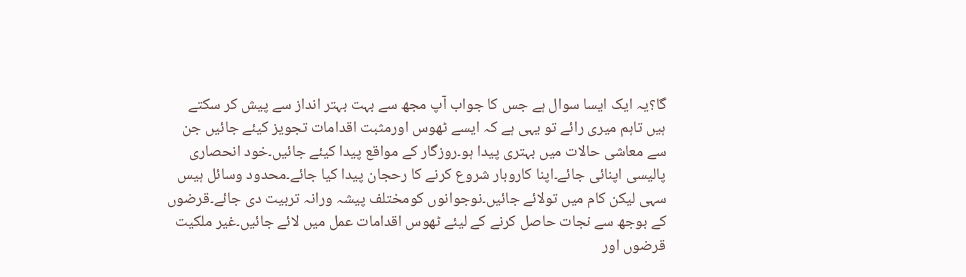گا؟یہ ایک ایسا سوال ہے جس کا جواب آپ مجھ سے بہت بہتر انداز سے پیش کر سکتے ہیں تاہم میری رائے تو یہی ہے کہ ایسے ٹھوس اورمثبت اقدامات تجویز کیئے جائیں جن سے معاشی حالات میں بہتری پیدا ہو۔روزگار کے مواقع پیدا کیئے جائیں۔خود انحصاری پالیسی اپنائی جائے۔اپنا کاروبار شروع کرنے کا رحجان پیدا کیا جائے۔محدود وسائل ہیس سہی لیکن کام میں تولائے جائیں۔نوجوانوں کومختلف پیشہ ورانہ تربیت دی جائے۔قرضوں کے بوجھ سے نجات حاصل کرنے کے لیئے ٹھوس اقدامات عمل میں لائے جائیں۔غیر ملکیت قرضوں اور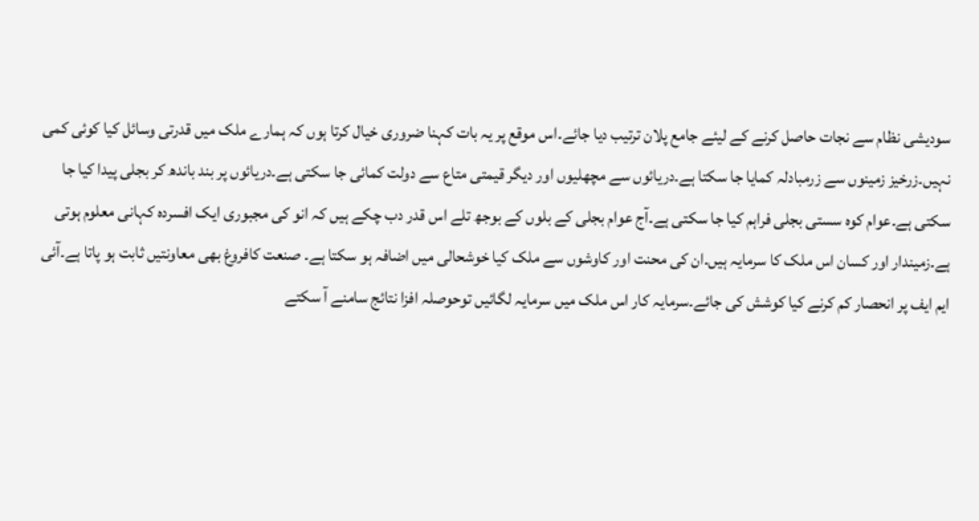سودیشی نظام سے نجات حاصل کرنے کے لیئے جامع پلان ترتیب دیا جائے۔اس موقع پر یہ بات کہنا ضروری خیال کرتا ہوں کہ ہمارے ملک میں قدرتی وسائل کیا کوئی کمی نہیں۔زرخیز زمینوں سے زرمبادلہ کمایا جا سکتا ہے۔دریائوں سے مچھلیوں اور دیگر قیمتی متاع سے دولت کمائی جا سکتی ہے۔دریائوں پر بند باندھ کر بجلی پیدا کیا جا سکتی ہے۔عوام کوہ سستی بجلی فراہم کیا جا سکتی ہے۔آج عوام بجلی کے بلوں کے بوجھ تلے اس قدر دب چکے ہیں کہ انو کی مجبوری ایک افسردہ کہانی معلوم ہوتی ہے۔زمیندار اور کسان اس ملک کا سرمایہ ہیں۔ان کی محنت اور کاوشوں سے ملک کیا خوشحالی میں اضافہ ہو سکتا ہے۔ صنعت کافروغ بھی معاونتیں ثابت ہو پاتا ہے۔آئی ایم ایف پر انحصار کم کرنے کیا کوشش کی جائے۔سرمایہ کار اس ملک میں سرمایہ لگائیں توحوصلہ افزا نتائج سامنے آ سکتے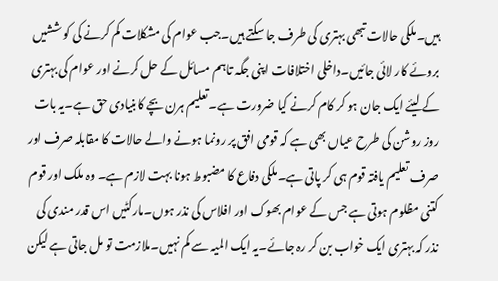ہیں۔ملکی حالات تبھی بہتری کی طرف جا سکتے ہیں۔جب عوام کی مشکلات کم کرنے کی کو ششیں بروئے کار لائی جائیں۔داخلی اختلافات اپنی جگہ تاہم مسائل کے حل کرنے اور عوام کی بہتری کے لیئے ایک جان ہو کر کام کرنے کیا ضرورت ہے۔تعلیم ہرن بچے کابنیادی حق ہے۔یہ بات روز روشن کی طرح عیاں بھی ہے کہ قومی افق پر رونما ہونے والے حالات کا مقابلہ صرف اور صرف تعلیم یافتہ قوم ہی کر پاتی ہے۔ملکی دفاع کا مضبوط ہونا بہت لازم ہے۔ وہ ملک اور قوم کتنی مظلوم ہوتی ہے جس کے عوام بھوک اور افلاس کی نذر ہوں۔مارکٹیں اس قدر مندی کی نذر کہ بہتری ایک خواب بن کر رہ جائے۔یہ ایک المیہ سے کم نہیں۔ملازمت تو مل جاتی ہے لیکن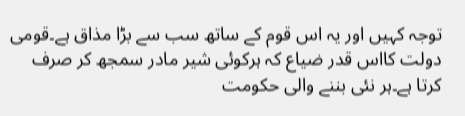توجہ کہیں اور یہ اس قوم کے ساتھ سب سے بڑا مذاق ہے۔قومی دولت کااس قدر ضیاع کہ ہرکوئی شیر مادر سمجھ کر صرف کرتا ہے۔ہر نئی بننے والی حکومت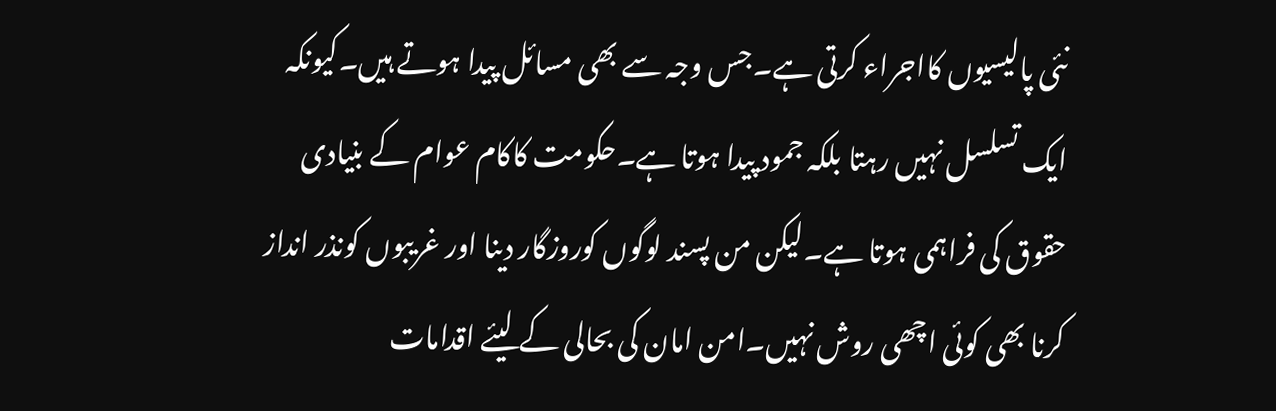نئی پالیسیوں کااجراء کرتی ہے۔جس وجہ سے بھی مسائل پیدا ہوتے ہیں۔کیونکہ ایک تسلسل نہیں رہتا بلکہ جمود پیدا ہوتا ہے۔حکومت کاکام عوام کے بنیادی حقوق کی فراہمی ہوتا ہے۔لیکن من پسند لوگوں کوروزگار دینا اور غریبوں کونذر انداز کرنا بھی کوئی اچھی روش نہیں۔امن امان کی بحالی کے لیئے اقدامات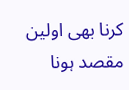کرنا بھی اولین مقصد ہونا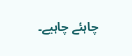چاہئے چاہیے۔